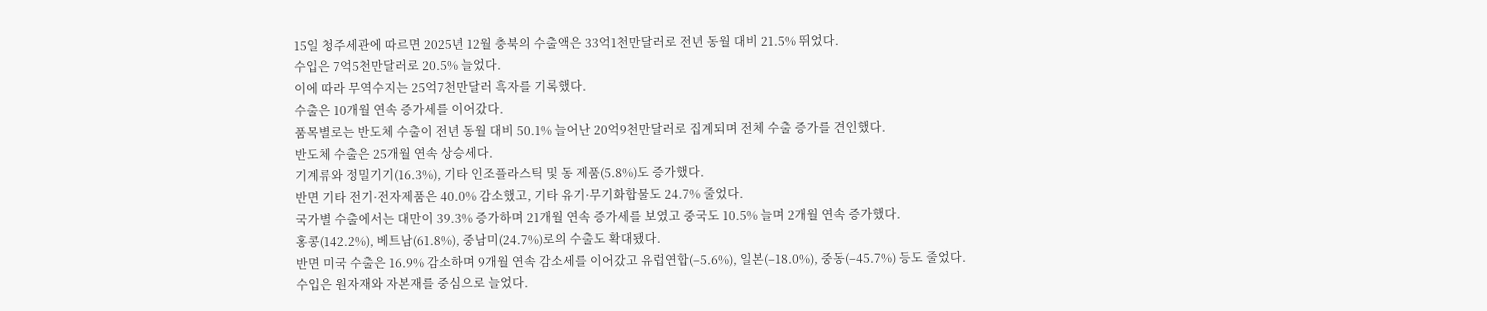15일 청주세관에 따르면 2025년 12월 충북의 수출액은 33억1천만달러로 전년 동월 대비 21.5% 뛰었다.
수입은 7억5천만달러로 20.5% 늘었다.
이에 따라 무역수지는 25억7천만달러 흑자를 기록했다.
수출은 10개월 연속 증가세를 이어갔다.
품목별로는 반도체 수출이 전년 동월 대비 50.1% 늘어난 20억9천만달러로 집계되며 전체 수출 증가를 견인했다.
반도체 수출은 25개월 연속 상승세다.
기계류와 정밀기기(16.3%), 기타 인조플라스틱 및 동 제품(5.8%)도 증가했다.
반면 기타 전기·전자제품은 40.0% 감소했고, 기타 유기·무기화합물도 24.7% 줄었다.
국가별 수출에서는 대만이 39.3% 증가하며 21개월 연속 증가세를 보였고 중국도 10.5% 늘며 2개월 연속 증가했다.
홍콩(142.2%), 베트남(61.8%), 중남미(24.7%)로의 수출도 확대됐다.
반면 미국 수출은 16.9% 감소하며 9개월 연속 감소세를 이어갔고 유럽연합(–5.6%), 일본(–18.0%), 중동(–45.7%) 등도 줄었다.
수입은 원자재와 자본재를 중심으로 늘었다.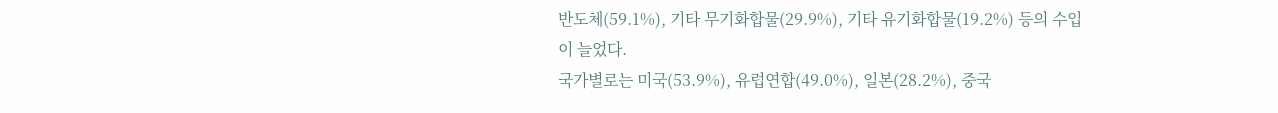반도체(59.1%), 기타 무기화합물(29.9%), 기타 유기화합물(19.2%) 등의 수입이 늘었다.
국가별로는 미국(53.9%), 유럽연합(49.0%), 일본(28.2%), 중국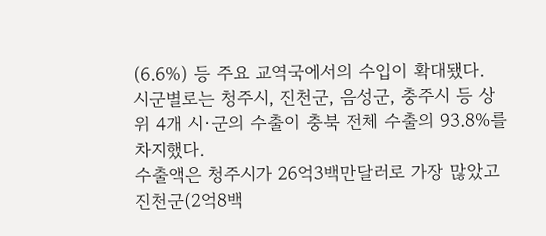(6.6%) 등 주요 교역국에서의 수입이 확대됐다.
시군별로는 청주시, 진천군, 음성군, 충주시 등 상위 4개 시·군의 수출이 충북 전체 수출의 93.8%를 차지했다.
수출액은 청주시가 26억3백만달러로 가장 많았고 진천군(2억8백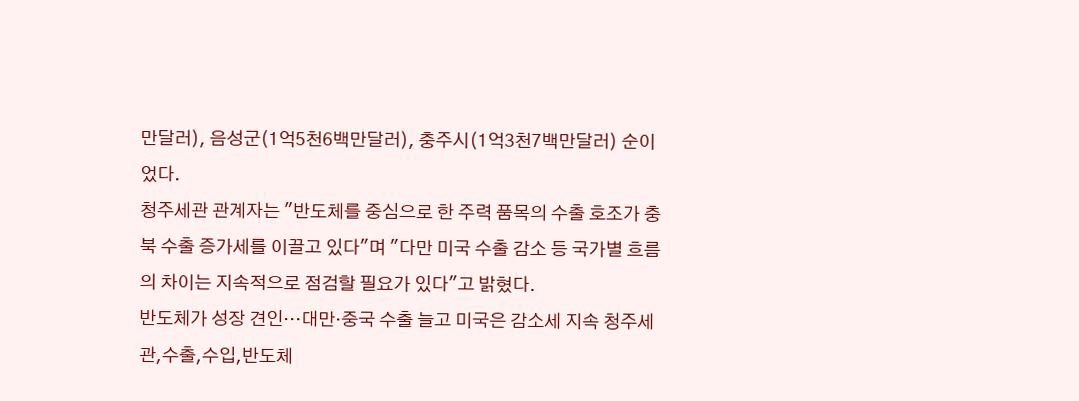만달러), 음성군(1억5천6백만달러), 충주시(1억3천7백만달러) 순이었다.
청주세관 관계자는 "반도체를 중심으로 한 주력 품목의 수출 호조가 충북 수출 증가세를 이끌고 있다"며 "다만 미국 수출 감소 등 국가별 흐름의 차이는 지속적으로 점검할 필요가 있다"고 밝혔다.
반도체가 성장 견인…대만·중국 수출 늘고 미국은 감소세 지속 청주세관,수출,수입,반도체